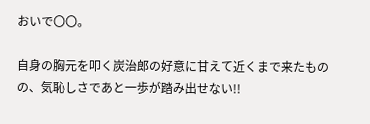おいで〇〇。

自身の胸元を叩く炭治郎の好意に甘えて近くまで来たものの、気恥しさであと一歩が踏み出せない!!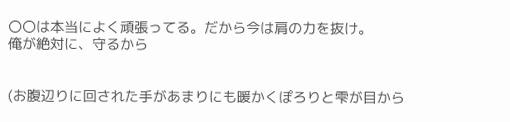〇〇は本当によく頑張ってる。だから今は肩の力を抜け。
俺が絶対に、守るから


(お腹辺りに回された手があまりにも暖かくぽろりと雫が目から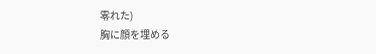零れた)
胸に顔を埋める